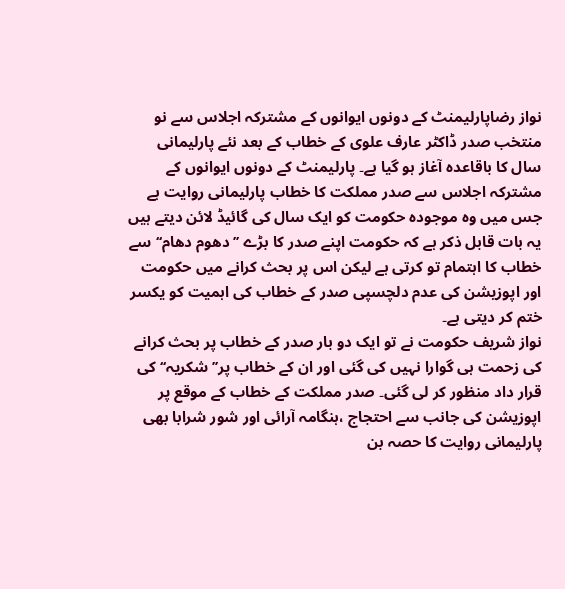نواز رضاپارلیمنٹ کے دونوں ایوانوں کے مشترکہ اجلاس سے نو منتخب صدر ڈاکٹر عارف علوی کے خطاب کے بعد نئے پارلیمانی سال کا باقاعدہ آغاز ہو گیا ہے۔ پارلیمنٹ کے دونوں ایوانوں کے مشترکہ اجلاس سے صدر مملکت کا خطاب پارلیمانی روایت ہے جس میں وہ موجودہ حکومت کو ایک سال کی گائیڈ لائن دیتے ہیں یہ بات قابل ذکر ہے کہ حکومت اپنے صدر کا بڑے ’’دھوم دھام‘‘ سے خطاب کا اہتمام تو کرتی ہے لیکن اس پر بحث کرانے میں حکومت اور اپوزیشن کی عدم دلچسپی صدر کے خطاب کی اہمیت کو یکسر ختم کر دیتی ہے۔
نواز شریف حکومت نے تو ایک دو بار صدر کے خطاب پر بحث کرانے کی زحمت ہی گوارا نہیں کی گئی اور ان کے خطاب پر’’شکریہ‘‘ کی قرار داد منظور کر لی گئی۔ صدر مملکت کے خطاب کے موقع پر اپوزیشن کی جانب سے احتجاج ،ہنگامہ آرائی اور شور شرابا بھی پارلیمانی روایت کا حصہ بن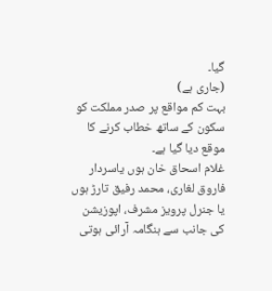گیا۔
(جاری ہے)
بہت کم مواقع پر صدر مملکت کو سکون کے ساتھ خطاب کرنے کا موقع دیا گیا ہے۔
غلام اسحاق خان ہوں یاسردار فاروق لغاری، محمد رفیق تارڑ ہوں یا جنرل پرویز مشرف، اپوزیشن کی جانب سے ہنگامہ آرائی ہوتی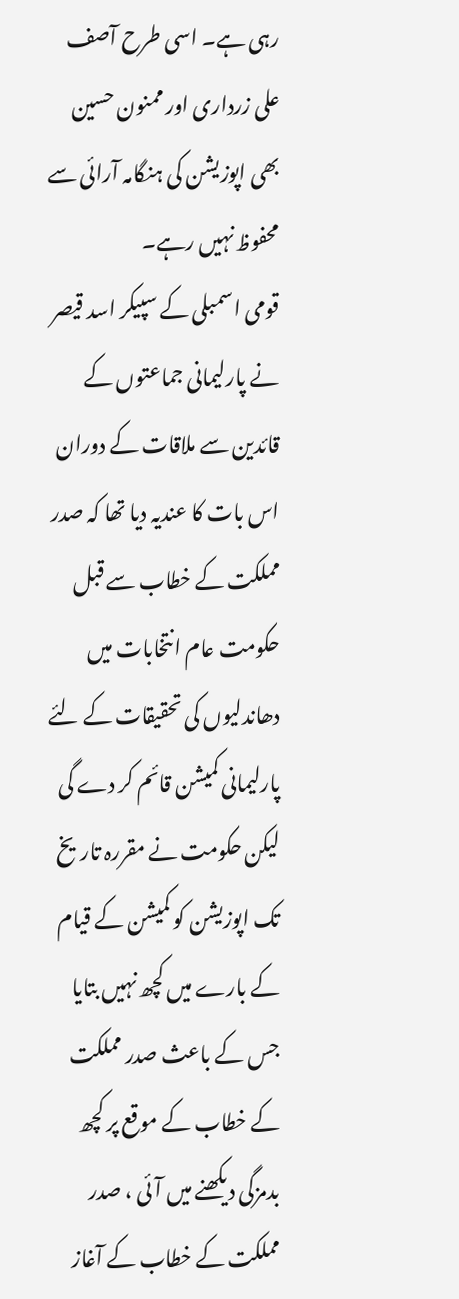رہی ہے۔ اسی طرح آصف علی زرداری اور ممنون حسین بھی اپوزیشن کی ہنگامہ آرائی سے محفوظ نہیں رہے۔
قومی اسمبلی کے سپیکر اسد قیصر نے پارلیمانی جماعتوں کے قائدین سے ملاقات کے دوران اس بات کا عندیہ دیا تھا کہ صدر مملکت کے خطاب سے قبل حکومت عام انتخابات میں دھاندلیوں کی تحقیقات کے لئے پارلیمانی کمیشن قائم کر دے گی لیکن حکومت نے مقررہ تاریخ تک اپوزیشن کو کمیشن کے قیام کے بارے میں کچھ نہیں بتایا جس کے باعث صدر مملکت کے خطاب کے موقع پر کچھ بدمزگی دیکھنے میں آئی ، صدر مملکت کے خطاب کے آغاز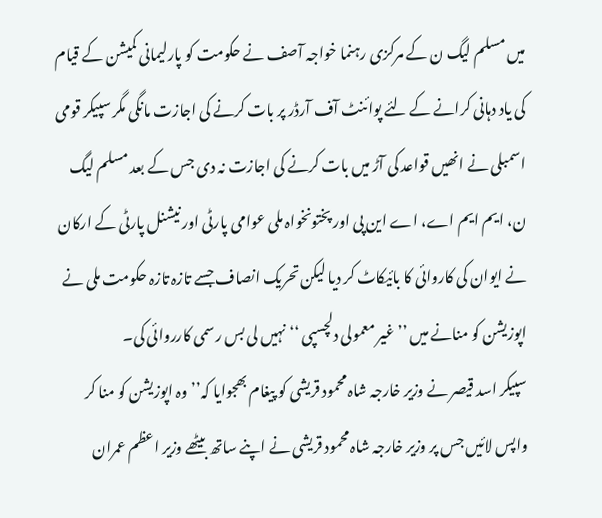میں مسلم لیگ ن کے مرکزی رہنما خواجہ آصف نے حکومت کو پارلیمانی کمیشن کے قیام کی یاد دہانی کرانے کے لئے پوائنٹ آف آرڈر پر بات کرنے کی اجازت مانگی مگر سپیکر قومی اسمبلی نے انھیں قواعد کی آڑ میں بات کرنے کی اجازت نہ دی جس کے بعد مسلم لیگ ن، ایم ایم اے، اے این پی اور پختونخواہ ملی عوامی پارٹی اور نیشنل پارٹی کے ارکان نے ایوان کی کاروائی کا بائیکاٹ کر دیا لیکن تحریک انصاف جسے تازہ تازہ حکومت ملی نے اپوزیشن کو منانے میں ’’غیر معمولی دلچسپی ‘‘ نہیں لی بس رسمی کارروائی کی۔
سپیکر اسد قیصر نے وزیر خارجہ شاہ محمود قریشی کو پیغام بھجوایا کہ’’ وہ اپوزیشن کو منا کر واپس لائیں جس پر وزیر خارجہ شاہ محمود قریشی نے اپنے ساتھ بیٹھے وزیر اعظم عمران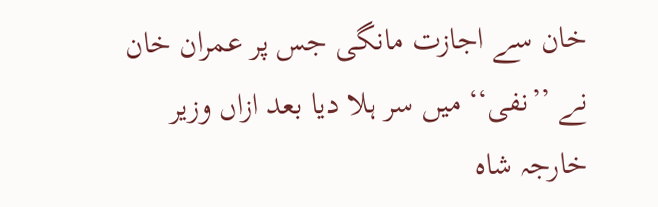خان سے اجازت مانگی جس پر عمران خان نے ’’نفی‘‘ میں سر ہلا دیا بعد ازاں وزیر خارجہ شاہ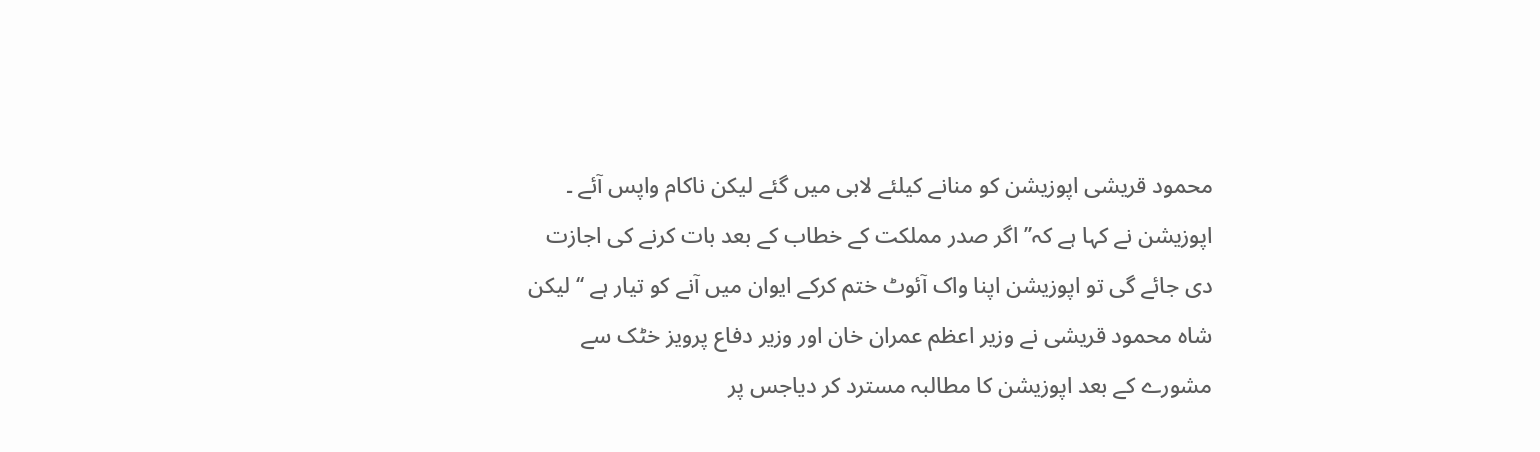محمود قریشی اپوزیشن کو منانے کیلئے لابی میں گئے لیکن ناکام واپس آئے ۔ اپوزیشن نے کہا ہے کہ’’ اگر صدر مملکت کے خطاب کے بعد بات کرنے کی اجازت دی جائے گی تو اپوزیشن اپنا واک آئوٹ ختم کرکے ایوان میں آنے کو تیار ہے ‘‘ لیکن شاہ محمود قریشی نے وزیر اعظم عمران خان اور وزیر دفاع پرویز خٹک سے مشورے کے بعد اپوزیشن کا مطالبہ مسترد کر دیاجس پر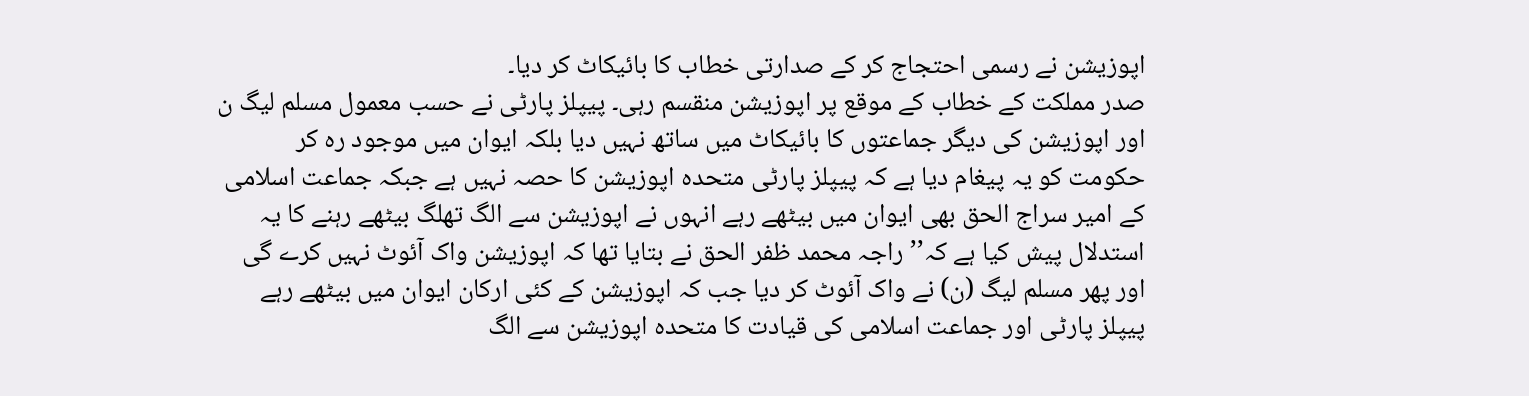اپوزیشن نے رسمی احتجاج کر کے صدارتی خطاب کا بائیکاٹ کر دیا۔
صدر مملکت کے خطاب کے موقع پر اپوزیشن منقسم رہی۔ پیپلز پارٹی نے حسب معمول مسلم لیگ ن اور اپوزیشن کی دیگر جماعتوں کا بائیکاٹ میں ساتھ نہیں دیا بلکہ ایوان میں موجود رہ کر حکومت کو یہ پیغام دیا ہے کہ پیپلز پارٹی متحدہ اپوزیشن کا حصہ نہیں ہے جبکہ جماعت اسلامی کے امیر سراج الحق بھی ایوان میں بیٹھے رہے انہوں نے اپوزیشن سے الگ تھلگ بیٹھے رہنے کا یہ استدلال پیش کیا ہے کہ’’ راجہ محمد ظفر الحق نے بتایا تھا کہ اپوزیشن واک آئوٹ نہیں کرے گی اور پھر مسلم لیگ (ن) نے واک آئوٹ کر دیا جب کہ اپوزیشن کے کئی ارکان ایوان میں بیٹھے رہے پیپلز پارٹی اور جماعت اسلامی کی قیادت کا متحدہ اپوزیشن سے الگ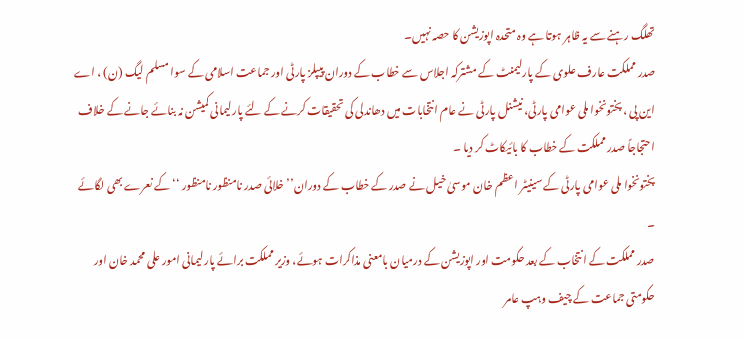تھلگ رہنے سے یہ ظاہر ہوتا ہے وہ متحدہ اپوزیشن کا حصہ نہیں۔
صدر مملکت عارف علوی کے پارلیمنٹ کے مشترکہ اجلاس سے خطاب کے دوران پیپلز پارٹی اور جماعت اسلامی کے سوا مسلم لیگ (ن) ، اے این پی ، پختونخوا ملی عوامی پارٹی، نیشنل پارٹی نے عام انتخابات میں دھاندلی کی تحقیقات کرنے کے لئے پارلیمانی کمیشن نہ بنائے جانے کے خلاف احتجاجاً صدر مملکت کے خطاب کا بائیکاٹ کر دیا ۔
پختونخوا ملی عوامی پارٹی کے سینیٹر اعظم خان موسیٰ خیل نے صدر کے خطاب کے دوران’’ خلائی صدر نامنظور نامنظور ‘‘کے نعرے بھی لگائے ۔
صدر مملکت کے انتخاب کے بعد حکومت اور اپوزیشن کے درمیان بامعنی مذاکرات ہوئے، وزیر مملکت برائے پارلیمانی امور علی محمد خان اور حکومتی جماعت کے چیف وہپ عامر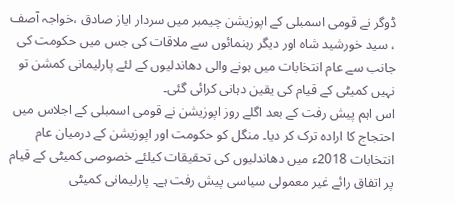ڈوگر نے قومی اسمبلی کے اپوزیشن چیمبر میں سردار ایاز صادق ،خواجہ آصف ، سید خورشید شاہ اور دیگر رہنمائوں سے ملاقات کی جس میں حکومت کی جانب سے عام انتخابات میں ہونے والی دھاندلیوں کے لئے پارلیمانی کمشن تو نہیں کمیٹی کے قیام کی یقین دہانی کرائی گئی۔
اس اہم پیش رفت کے بعد اگلے روز اپوزیشن نے قومی اسمبلی کے اجلاس میں احتجاج کا ارادہ ترک کر دیا۔ منگل کو حکومت اور اپوزیشن کے درمیان عام انتخابات 2018ء میں دھاندلیوں کی تحقیقات کیلئے خصوصی کمیٹی کے قیام پر اتفاق رائے غیر معمولی سیاسی پیش رفت ہے۔ پارلیمانی کمیٹی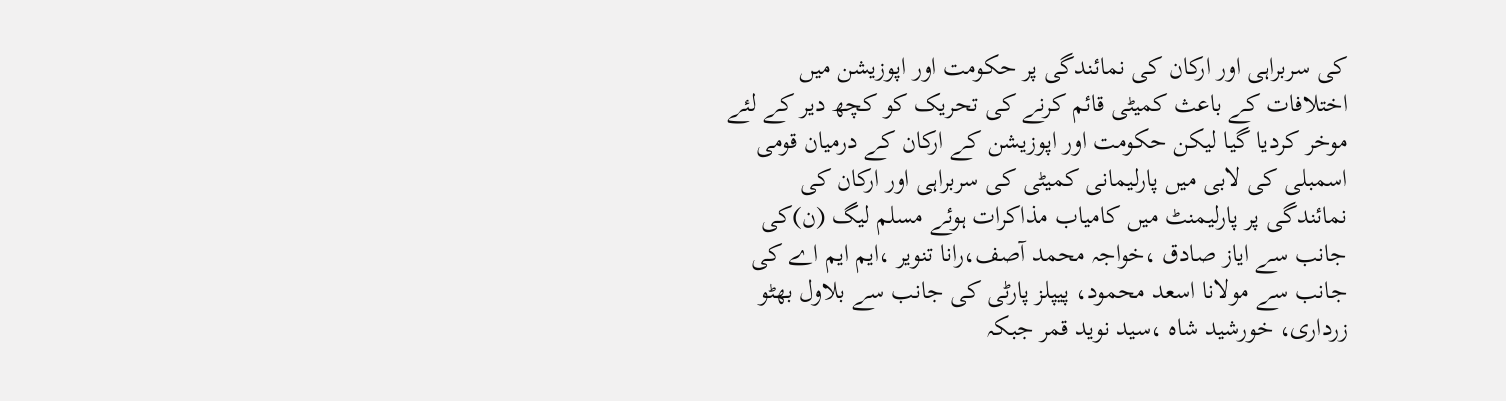کی سربراہی اور ارکان کی نمائندگی پر حکومت اور اپوزیشن میں اختلافات کے باعث کمیٹی قائم کرنے کی تحریک کو کچھ دیر کے لئے موخر کردیا گیا لیکن حکومت اور اپوزیشن کے ارکان کے درمیان قومی اسمبلی کی لابی میں پارلیمانی کمیٹی کی سربراہی اور ارکان کی نمائندگی پر پارلیمنٹ میں کامیاب مذاکرات ہوئے مسلم لیگ (ن)کی جانب سے ایاز صادق ،خواجہ محمد آصف،رانا تنویر ،ایم ایم اے کی جانب سے مولانا اسعد محمود، پیپلز پارٹی کی جانب سے بلاول بھٹو زرداری، خورشید شاہ ،سید نوید قمر جبکہ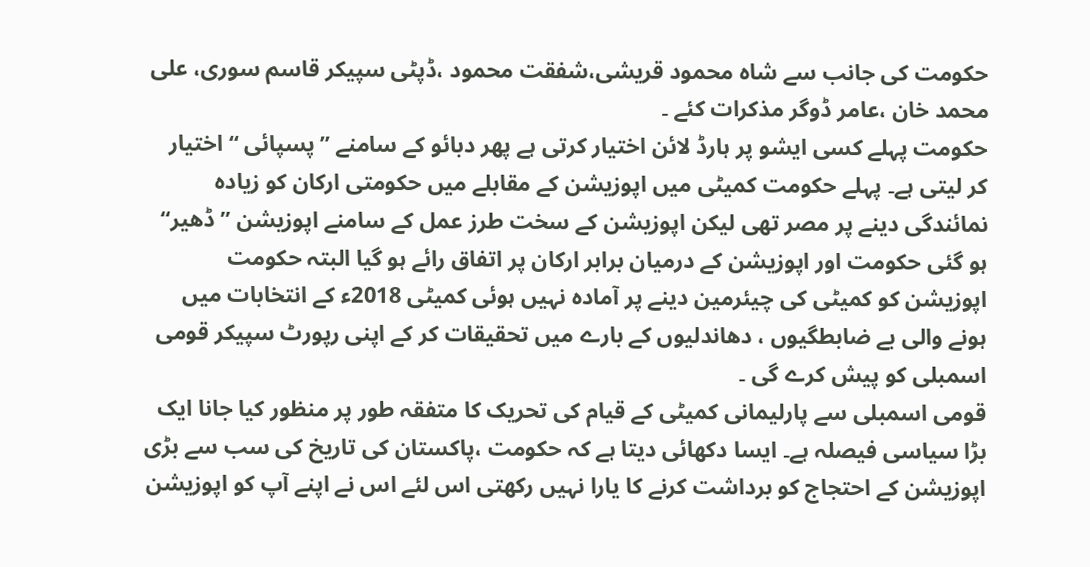حکومت کی جانب سے شاہ محمود قریشی،شفقت محمود ،ڈپٹی سپیکر قاسم سوری، علی محمد خان ،عامر ڈوگر مذکرات کئے ۔
حکومت پہلے کسی ایشو پر ہارڈ لائن اختیار کرتی ہے پھر دبائو کے سامنے ’’پسپائی ‘‘ اختیار کر لیتی ہے۔ پہلے حکومت کمیٹی میں اپوزیشن کے مقابلے میں حکومتی ارکان کو زیادہ نمائندگی دینے پر مصر تھی لیکن اپوزیشن کے سخت طرز عمل کے سامنے اپوزیشن ’’ڈھیر‘‘ ہو گئی حکومت اور اپوزیشن کے درمیان برابر ارکان پر اتفاق رائے ہو گیا البتہ حکومت اپوزیشن کو کمیٹی کی چیئرمین دینے پر آمادہ نہیں ہوئی کمیٹی 2018ء کے انتخابات میں ہونے والی بے ضابطگیوں ، دھاندلیوں کے بارے میں تحقیقات کر کے اپنی رپورٹ سپیکر قومی اسمبلی کو پیش کرے گی ۔
قومی اسمبلی سے پارلیمانی کمیٹی کے قیام کی تحریک کا متفقہ طور پر منظور کیا جانا ایک بڑا سیاسی فیصلہ ہے۔ ایسا دکھائی دیتا ہے کہ حکومت ،پاکستان کی تاریخ کی سب سے بڑی اپوزیشن کے احتجاج کو برداشت کرنے کا یارا نہیں رکھتی اس لئے اس نے اپنے آپ کو اپوزیشن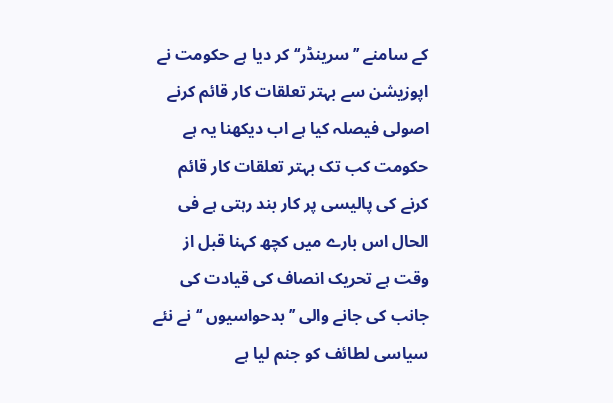کے سامنے ’’سرینڈر‘‘ کر دیا ہے حکومت نے اپوزیشن سے بہتر تعلقات کار قائم کرنے اصولی فیصلہ کیا ہے اب دیکھنا یہ ہے حکومت کب تک بہتر تعلقات کار قائم کرنے کی پالیسی پر کار بند رہتی ہے فی الحال اس بارے میں کچھ کہنا قبل از وقت ہے تحریک انصاف کی قیادت کی جانب کی جانے والی ’’بدحواسیوں ‘‘ نے نئے سیاسی لطائف کو جنم لیا ہے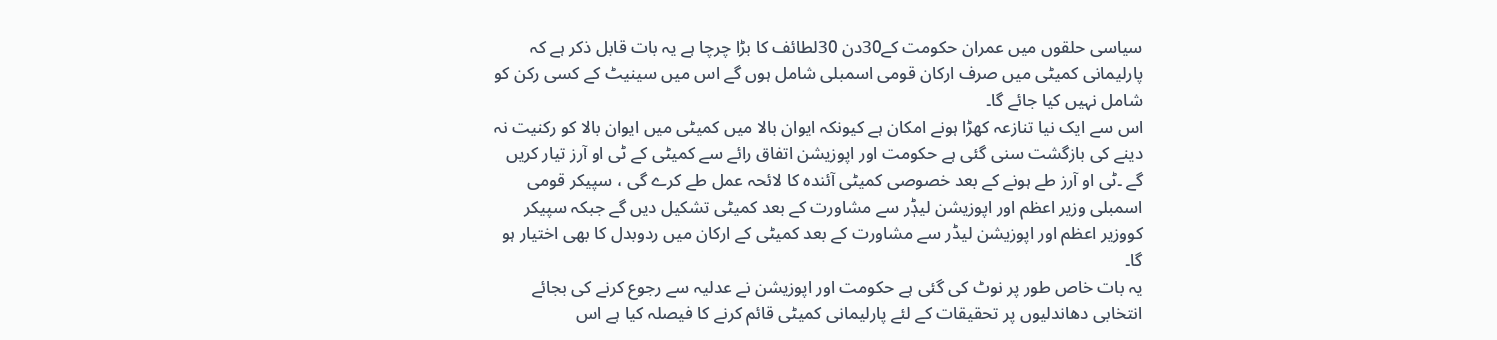سیاسی حلقوں میں عمران حکومت کے30دن 30لطائف کا بڑا چرچا ہے یہ بات قابل ذکر ہے کہ پارلیمانی کمیٹی میں صرف ارکان قومی اسمبلی شامل ہوں گے اس میں سینیٹ کے کسی رکن کو شامل نہیں کیا جائے گا۔
اس سے ایک نیا تنازعہ کھڑا ہونے امکان ہے کیونکہ ایوان بالا میں کمیٹی میں ایوان بالا کو رکنیت نہ دینے کی بازگشت سنی گئی ہے حکومت اور اپوزیشن اتفاق رائے سے کمیٹی کے ٹی او آرز تیار کریں گے ۔ٹی او آرز طے ہونے کے بعد خصوصی کمیٹی آئندہ کا لائحہ عمل طے کرے گی ، سپیکر قومی اسمبلی وزیر اعظم اور اپوزیشن لیڈٖر سے مشاورت کے بعد کمیٹی تشکیل دیں گے جبکہ سپیکر کووزیر اعظم اور اپوزیشن لیڈر سے مشاورت کے بعد کمیٹی کے ارکان میں ردوبدل کا بھی اختیار ہو گا۔
یہ بات خاص طور پر نوٹ کی گئی ہے حکومت اور اپوزیشن نے عدلیہ سے رجوع کرنے کی بجائے انتخابی دھاندلیوں پر تحقیقات کے لئے پارلیمانی کمیٹی قائم کرنے کا فیصلہ کیا ہے اس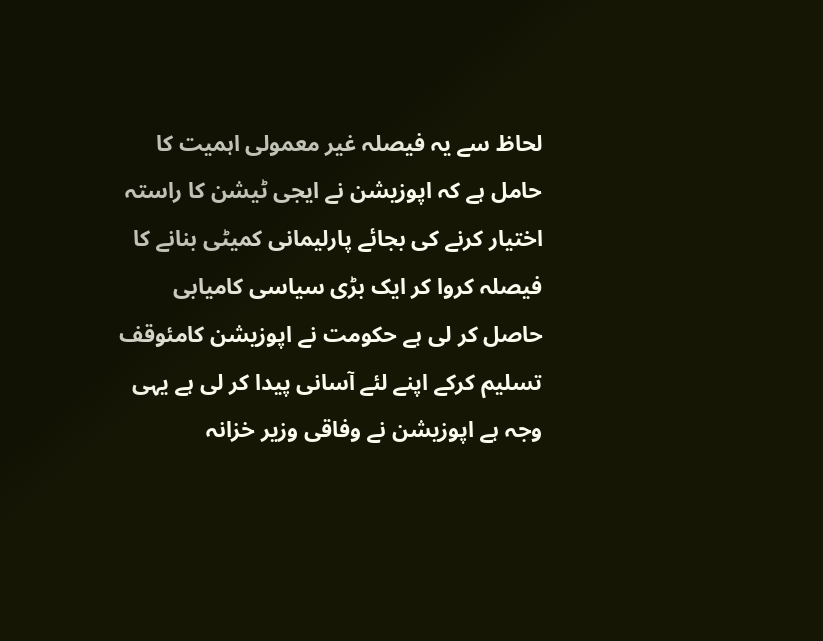لحاظ سے یہ فیصلہ غیر معمولی اہمیت کا حامل ہے کہ اپوزیشن نے ایجی ٹیشن کا راستہ اختیار کرنے کی بجائے پارلیمانی کمیٹی بنانے کا فیصلہ کروا کر ایک بڑی سیاسی کامیابی حاصل کر لی ہے حکومت نے اپوزیشن کامئوقف تسلیم کرکے اپنے لئے آسانی پیدا کر لی ہے یہی وجہ ہے اپوزیشن نے وفاقی وزیر خزانہ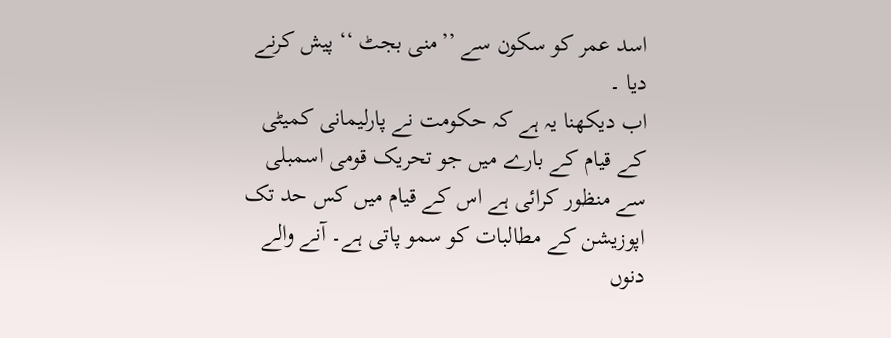اسد عمر کو سکون سے ’’منی بجٹ ‘‘ پیش کرنے دیا ۔
اب دیکھنا یہ ہے کہ حکومت نے پارلیمانی کمیٹی کے قیام کے بارے میں جو تحریک قومی اسمبلی سے منظور کرائی ہے اس کے قیام میں کس حد تک اپوزیشن کے مطالبات کو سمو پاتی ہے۔ آنے والے دنوں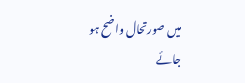میں صورتحال واضح ہو جائے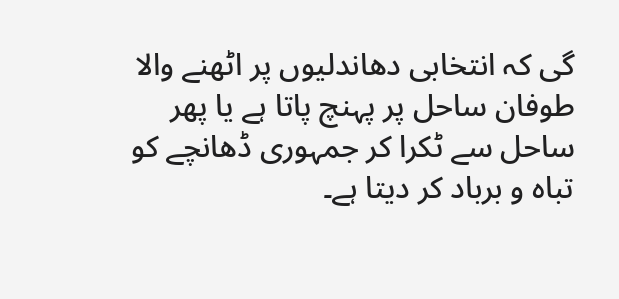گی کہ انتخابی دھاندلیوں پر اٹھنے والا طوفان ساحل پر پہنچ پاتا ہے یا پھر ساحل سے ٹکرا کر جمہوری ڈھانچے کو تباہ و برباد کر دیتا ہے۔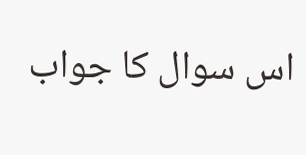اس سوال کا جواب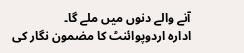آنے والے دنوں میں ملے گا۔
ادارہ اردوپوائنٹ کا مضمون نگار کی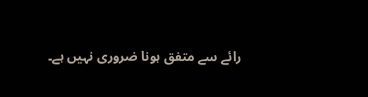رائے سے متفق ہونا ضروری نہیں ہے۔